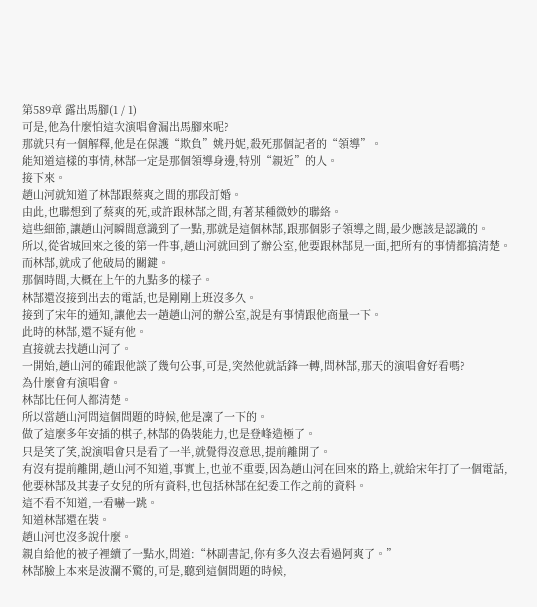第589章 露出馬腳(1 / 1)
可是,他為什麼怕這次演唱會漏出馬腳來呢?
那就只有一個解釋,他是在保護“欺負”姚丹妮,殺死那個記者的“領導”。
能知道這樣的事情,林郜一定是那個領導身邊,特別“親近”的人。
接下來。
趙山河就知道了林郜跟蔡爽之間的那段訂婚。
由此,也聯想到了蔡爽的死,或許跟林郜之間,有著某種微妙的聯絡。
這些細節,讓趙山河瞬間意識到了一點,那就是這個林郜,跟那個影子領導之間,最少應該是認識的。
所以,從省城回來之後的第一件事,趙山河就回到了辦公室,他要跟林郜見一面,把所有的事情都搞清楚。
而林郜,就成了他破局的關鍵。
那個時間,大概在上午的九點多的樣子。
林郜還沒接到出去的電話,也是剛剛上班沒多久。
接到了宋年的通知,讓他去一趟趙山河的辦公室,說是有事情跟他商量一下。
此時的林郜,還不疑有他。
直接就去找趙山河了。
一開始,趙山河的確跟他談了幾句公事,可是,突然他就話鋒一轉,問林郜,那天的演唱會好看嗎?
為什麼會有演唱會。
林郜比任何人都清楚。
所以當趙山河問這個問題的時候,他是凜了一下的。
做了這麼多年安插的棋子,林郜的偽裝能力,也是登峰造極了。
只是笑了笑,說演唱會只是看了一半,就覺得沒意思,提前離開了。
有沒有提前離開,趙山河不知道,事實上,也並不重要,因為趙山河在回來的路上,就給宋年打了一個電話,他要林郜及其妻子女兒的所有資料,也包括林郜在紀委工作之前的資料。
這不看不知道,一看嚇一跳。
知道林郜還在裝。
趙山河也沒多說什麼。
親自給他的被子裡續了一點水,問道:“林副書記,你有多久沒去看過阿爽了。”
林郜臉上本來是波瀾不驚的,可是,聽到這個問題的時候,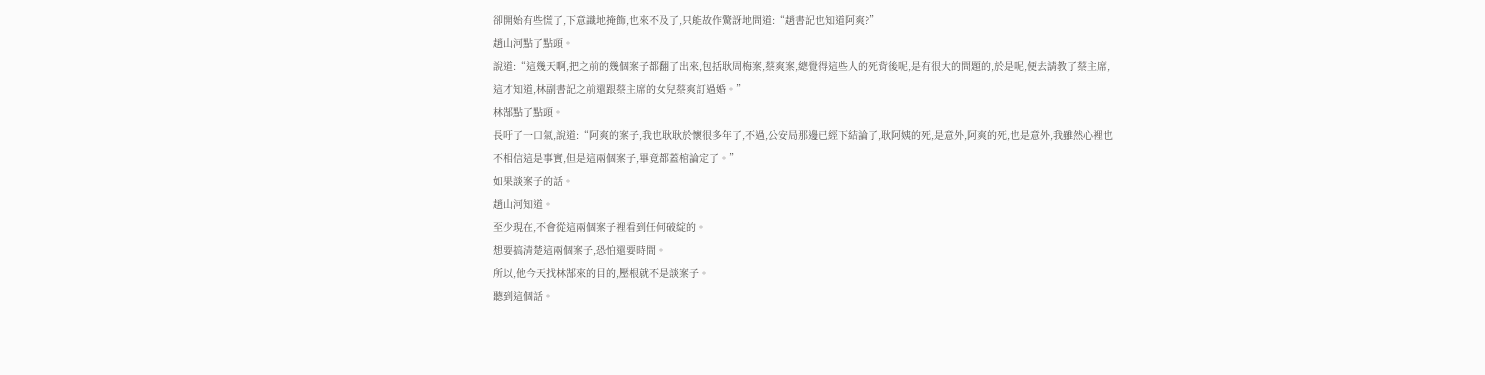卻開始有些慌了,下意識地掩飾,也來不及了,只能故作驚訝地問道:“趙書記也知道阿爽?”
趙山河點了點頭。
說道:“這幾天啊,把之前的幾個案子都翻了出來,包括耿周梅案,蔡爽案,總覺得這些人的死背後呢,是有很大的問題的,於是呢,便去請教了蔡主席,這才知道,林副書記之前還跟蔡主席的女兒蔡爽訂過婚。”
林郜點了點頭。
長吁了一口氣,說道:“阿爽的案子,我也耿耿於懷很多年了,不過,公安局那邊已經下結論了,耿阿姨的死,是意外,阿爽的死,也是意外,我雖然心裡也不相信這是事實,但是這兩個案子,畢竟都蓋棺論定了。”
如果談案子的話。
趙山河知道。
至少現在,不會從這兩個案子裡看到任何破綻的。
想要搞清楚這兩個案子,恐怕還要時間。
所以,他今天找林郜來的目的,壓根就不是談案子。
聽到這個話。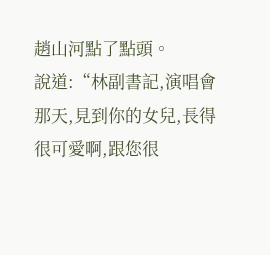趙山河點了點頭。
說道:“林副書記,演唱會那天,見到你的女兒,長得很可愛啊,跟您很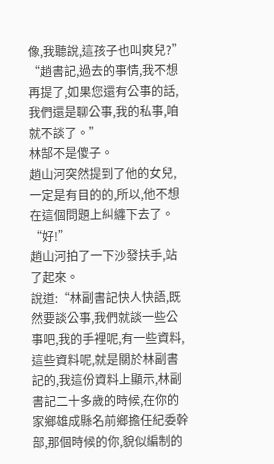像,我聽說,這孩子也叫爽兒?”
“趙書記,過去的事情,我不想再提了,如果您還有公事的話,我們還是聊公事,我的私事,咱就不談了。”
林郜不是傻子。
趙山河突然提到了他的女兒,一定是有目的的,所以,他不想在這個問題上糾纏下去了。
“好!”
趙山河拍了一下沙發扶手,站了起來。
說道:“林副書記快人快語,既然要談公事,我們就談一些公事吧,我的手裡呢,有一些資料,這些資料呢,就是關於林副書記的,我這份資料上顯示,林副書記二十多歲的時候,在你的家鄉雄成縣名前鄉擔任紀委幹部,那個時候的你,貌似編制的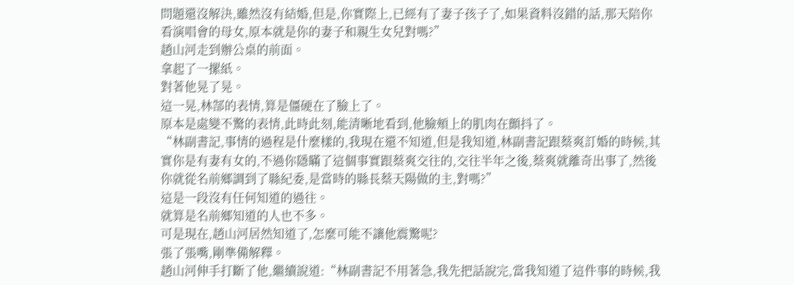問題還沒解決,雖然沒有結婚,但是,你實際上,已經有了妻子孩子了,如果資料沒錯的話,那天陪你看演唱會的母女,原本就是你的妻子和親生女兒對嗎?”
趙山河走到辦公桌的前面。
拿起了一摞紙。
對著他晃了晃。
這一晃,林郜的表情,算是僵硬在了臉上了。
原本是處變不驚的表情,此時此刻,能清晰地看到,他臉頰上的肌肉在顫抖了。
“林副書記,事情的過程是什麼樣的,我現在還不知道,但是我知道,林副書記跟蔡爽訂婚的時候,其實你是有妻有女的,不過你隱瞞了這個事實跟蔡爽交往的,交往半年之後,蔡爽就離奇出事了,然後你就從名前鄉調到了縣紀委,是當時的縣長蔡天陽做的主,對嗎?”
這是一段沒有任何知道的過往。
就算是名前鄉知道的人也不多。
可是現在,趙山河居然知道了,怎麼可能不讓他震驚呢?
張了張嘴,剛準備解釋。
趙山河伸手打斷了他,繼續說道:“林副書記不用著急,我先把話說完,當我知道了這件事的時候,我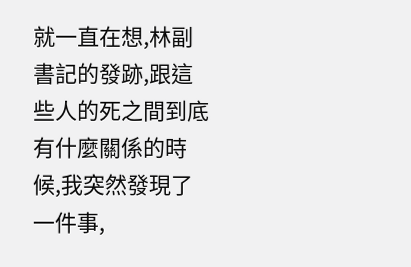就一直在想,林副書記的發跡,跟這些人的死之間到底有什麼關係的時候,我突然發現了一件事,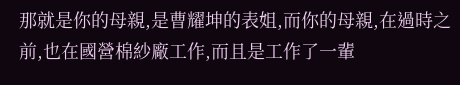那就是你的母親,是曹耀坤的表姐,而你的母親,在過時之前,也在國營棉紗廠工作,而且是工作了一輩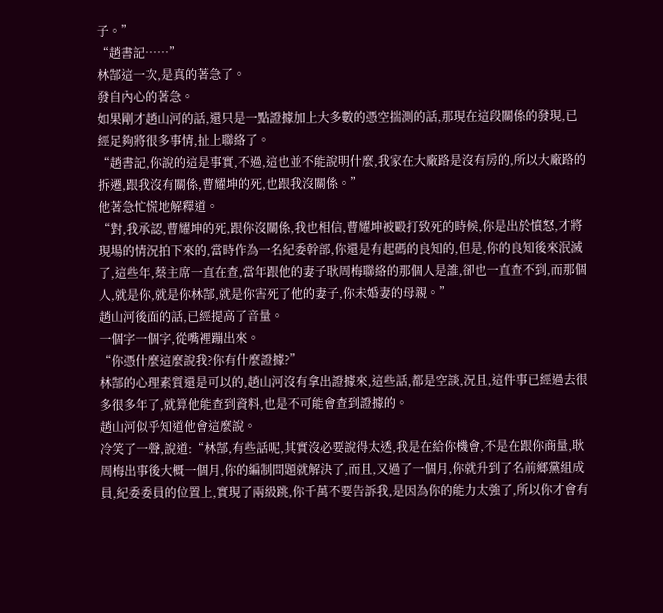子。”
“趙書記……”
林郜這一次,是真的著急了。
發自內心的著急。
如果剛才趙山河的話,還只是一點證據加上大多數的憑空揣測的話,那現在這段關係的發現,已經足夠將很多事情,扯上聯絡了。
“趙書記,你說的這是事實,不過,這也並不能說明什麼,我家在大廠路是沒有房的,所以大廠路的拆遷,跟我沒有關係,曹耀坤的死,也跟我沒關係。”
他著急忙慌地解釋道。
“對,我承認,曹耀坤的死,跟你沒關係,我也相信,曹耀坤被毆打致死的時候,你是出於憤怒,才將現場的情況拍下來的,當時作為一名紀委幹部,你還是有起碼的良知的,但是,你的良知後來泯滅了,這些年,蔡主席一直在查,當年跟他的妻子耿周梅聯絡的那個人是誰,卻也一直查不到,而那個人,就是你,就是你林郜,就是你害死了他的妻子,你未婚妻的母親。”
趙山河後面的話,已經提高了音量。
一個字一個字,從嘴裡蹦出來。
“你憑什麼這麼說我?你有什麼證據?”
林郜的心理素質還是可以的,趙山河沒有拿出證據來,這些話,都是空談,況且,這件事已經過去很多很多年了,就算他能查到資料,也是不可能會查到證據的。
趙山河似乎知道他會這麼說。
冷笑了一聲,說道:“林郜,有些話呢,其實沒必要說得太透,我是在給你機會,不是在跟你商量,耿周梅出事後大概一個月,你的編制問題就解決了,而且,又過了一個月,你就升到了名前鄉黨組成員,紀委委員的位置上,實現了兩級跳,你千萬不要告訴我,是因為你的能力太強了,所以你才會有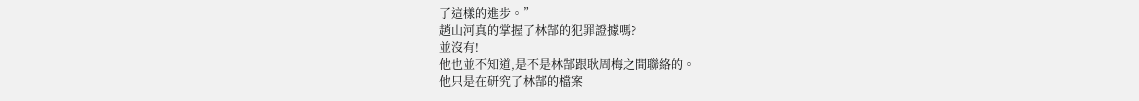了這樣的進步。”
趙山河真的掌握了林郜的犯罪證據嗎?
並沒有!
他也並不知道,是不是林郜跟耿周梅之間聯絡的。
他只是在研究了林郜的檔案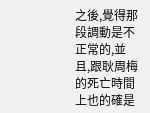之後,覺得那段調動是不正常的,並且,跟耿周梅的死亡時間上也的確是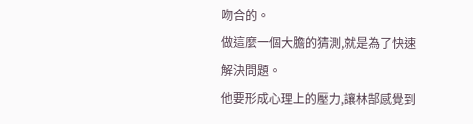吻合的。
做這麼一個大膽的猜測,就是為了快速解決問題。
他要形成心理上的壓力,讓林郜感覺到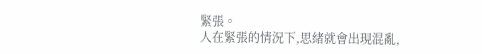緊張。
人在緊張的情況下,思緒就會出現混亂,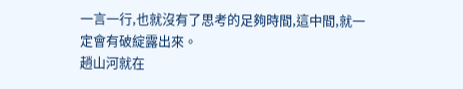一言一行,也就沒有了思考的足夠時間,這中間,就一定會有破綻露出來。
趙山河就在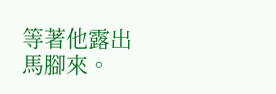等著他露出馬腳來。